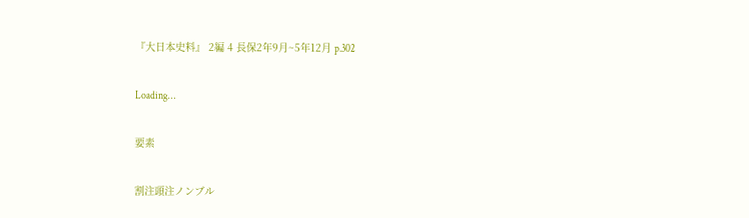『大日本史料』 2編 4 長保2年9月~5年12月 p.302

Loading…

要素

割注頭注ノンブル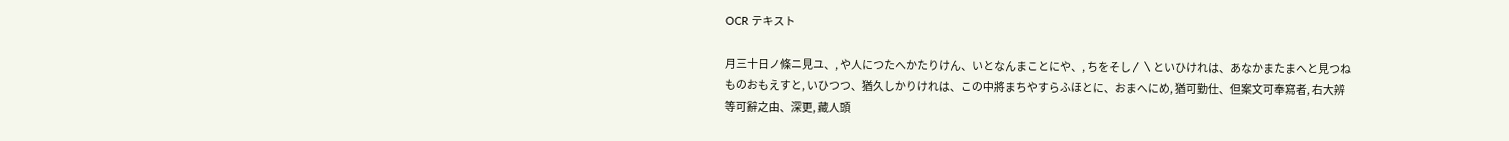OCR テキスト

月三十日ノ條ニ見ユ、, や人につたへかたりけん、いとなんまことにや、, ちをそし〳〵といひけれは、あなかまたまへと見つねものおもえすと, いひつつ、猶久しかりけれは、この中將まちやすらふほとに、おまへにめ, 猶可勤仕、但案文可奉寫者, 右大辨等可辭之由、深更, 藏人頭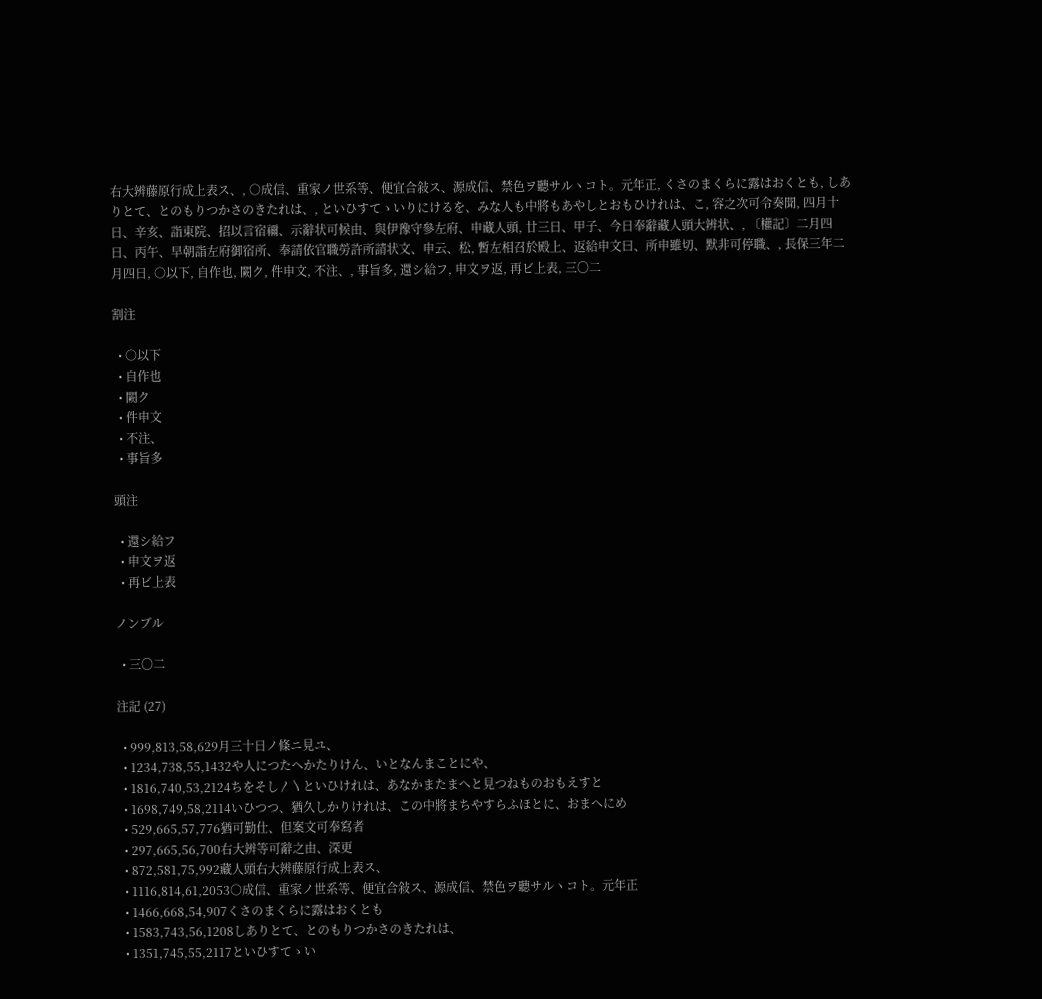右大辨藤原行成上表ス、, ○成信、重家ノ世系等、便宜合敍ス、源成信、禁色ヲ聽サルヽコト。元年正, くさのまくらに露はおくとも, しありとて、とのもりつかさのきたれは、, といひすてゝいりにけるを、みな人も中將もあやしとおもひけれは、こ, 容之次可令奏聞, 四月十日、辛亥、詣東院、招以言宿禰、示辭状可候由、與伊豫守參左府、申藏人頭, 廿三日、甲子、今日奉辭藏人頭大辨状、, 〔權記〕二月四日、丙午、早朝詣左府御宿所、奉請依官職勞許所請状文、申云、松, 暫左相召於殿上、返給申文曰、所申雖切、默非可停職、, 長保三年二月四日, ○以下, 自作也, 闕ク, 件申文, 不注、, 事旨多, 還シ給フ, 申文ヲ返, 再ビ上表, 三〇二

割注

  • ○以下
  • 自作也
  • 闕ク
  • 件申文
  • 不注、
  • 事旨多

頭注

  • 還シ給フ
  • 申文ヲ返
  • 再ビ上表

ノンブル

  • 三〇二

注記 (27)

  • 999,813,58,629月三十日ノ條ニ見ユ、
  • 1234,738,55,1432や人につたへかたりけん、いとなんまことにや、
  • 1816,740,53,2124ちをそし〳〵といひけれは、あなかまたまへと見つねものおもえすと
  • 1698,749,58,2114いひつつ、猶久しかりけれは、この中將まちやすらふほとに、おまへにめ
  • 529,665,57,776猶可勤仕、但案文可奉寫者
  • 297,665,56,700右大辨等可辭之由、深更
  • 872,581,75,992藏人頭右大辨藤原行成上表ス、
  • 1116,814,61,2053○成信、重家ノ世系等、便宜合敍ス、源成信、禁色ヲ聽サルヽコト。元年正
  • 1466,668,54,907くさのまくらに露はおくとも
  • 1583,743,56,1208しありとて、とのもりつかさのきたれは、
  • 1351,745,55,2117といひすてゝい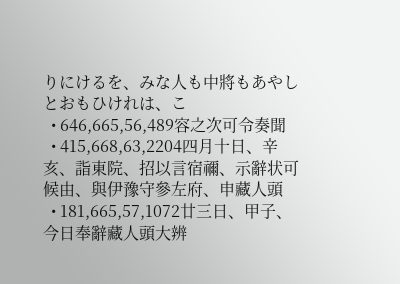りにけるを、みな人も中將もあやしとおもひけれは、こ
  • 646,665,56,489容之次可令奏聞
  • 415,668,63,2204四月十日、辛亥、詣東院、招以言宿禰、示辭状可候由、與伊豫守參左府、申藏人頭
  • 181,665,57,1072廿三日、甲子、今日奉辭藏人頭大辨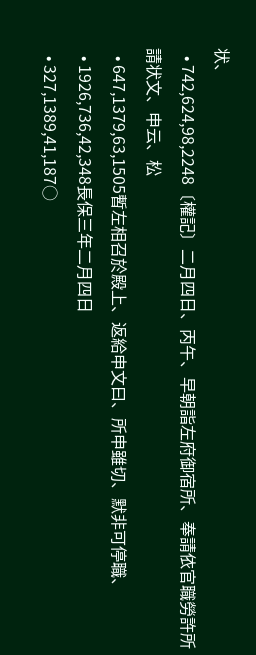状、
  • 742,624,98,2248〔權記〕二月四日、丙午、早朝詣左府御宿所、奉請依官職勞許所請状文、申云、松
  • 647,1379,63,1505暫左相召於殿上、返給申文曰、所申雖切、默非可停職、
  • 1926,736,42,348長保三年二月四日
  • 327,1389,41,187○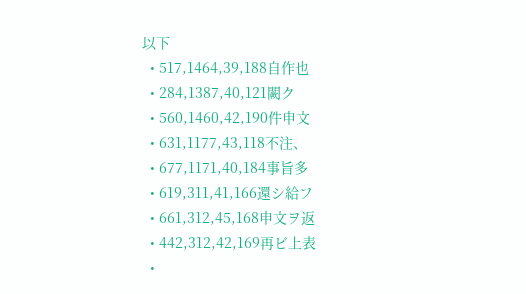以下
  • 517,1464,39,188自作也
  • 284,1387,40,121闕ク
  • 560,1460,42,190件申文
  • 631,1177,43,118不注、
  • 677,1171,40,184事旨多
  • 619,311,41,166還シ給フ
  • 661,312,45,168申文ヲ返
  • 442,312,42,169再ビ上表
  •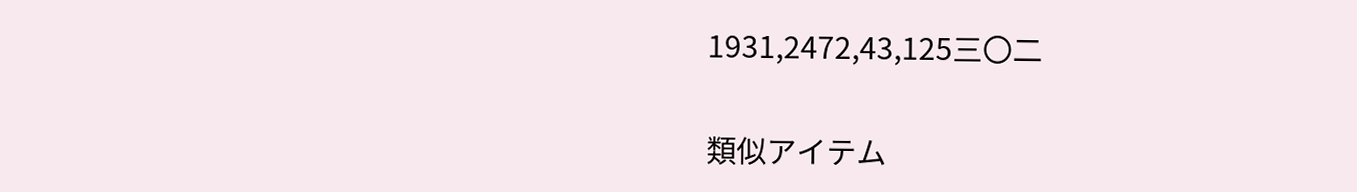1931,2472,43,125三〇二

類似アイテム